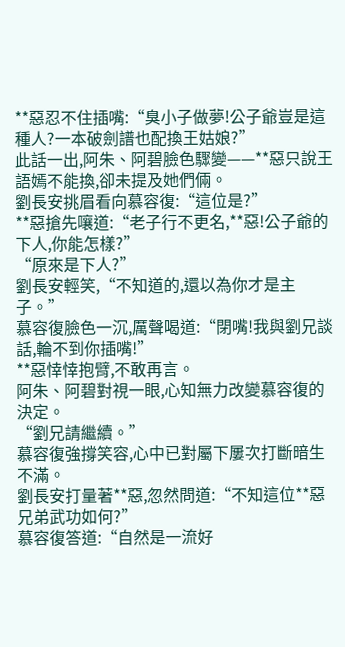**惡忍不住插嘴:“臭小子做夢!公子爺豈是這種人?一本破劍譜也配換王姑娘?”
此話一出,阿朱、阿碧臉色驟變——**惡只說王語嫣不能換,卻未提及她們倆。
劉長安挑眉看向慕容復:“這位是?”
**惡搶先嚷道:“老子行不更名,**惡!公子爺的下人,你能怎樣?”
“原來是下人?”
劉長安輕笑,“不知道的,還以為你才是主子。”
慕容復臉色一沉,厲聲喝道:“閉嘴!我與劉兄談話,輪不到你插嘴!”
**惡悻悻抱臂,不敢再言。
阿朱、阿碧對視一眼,心知無力改變慕容復的決定。
“劉兄請繼續。”
慕容復強撐笑容,心中已對屬下屢次打斷暗生不滿。
劉長安打量著**惡,忽然問道:“不知這位**惡兄弟武功如何?”
慕容復答道:“自然是一流好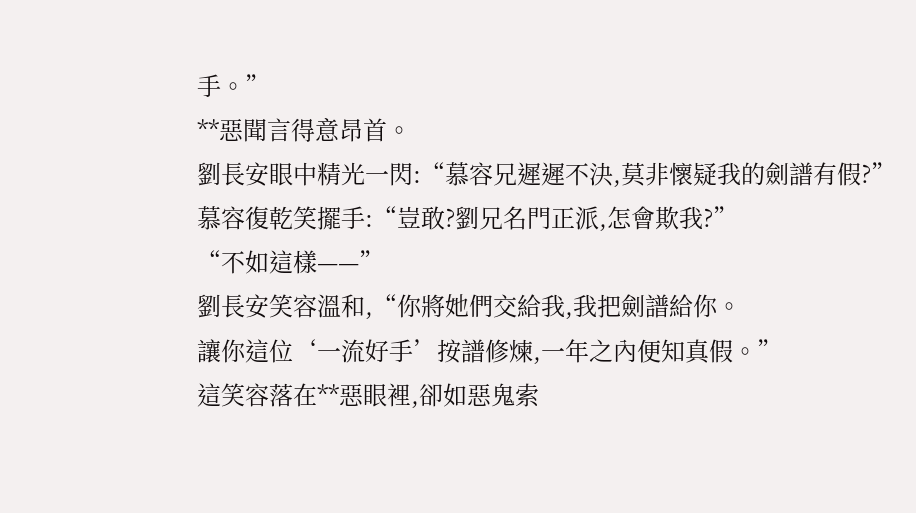手。”
**惡聞言得意昂首。
劉長安眼中精光一閃:“慕容兄遲遲不決,莫非懷疑我的劍譜有假?”
慕容復乾笑擺手:“豈敢?劉兄名門正派,怎會欺我?”
“不如這樣——”
劉長安笑容溫和,“你將她們交給我,我把劍譜給你。
讓你這位‘一流好手’按譜修煉,一年之內便知真假。”
這笑容落在**惡眼裡,卻如惡鬼索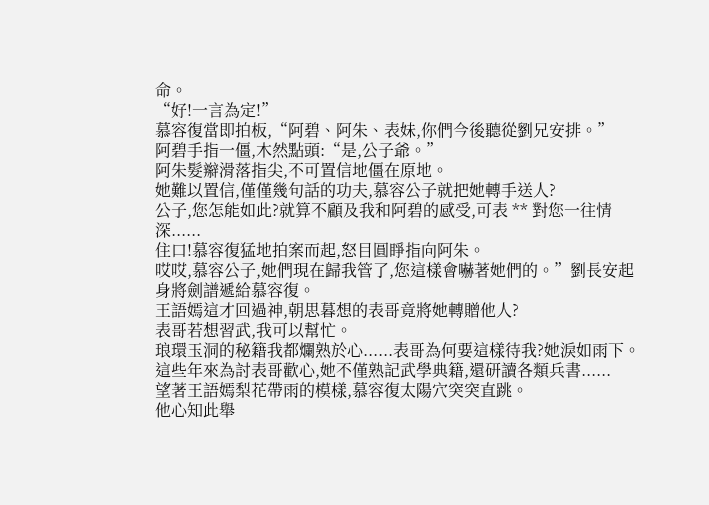命。
“好!一言為定!”
慕容復當即拍板,“阿碧、阿朱、表妹,你們今後聽從劉兄安排。”
阿碧手指一僵,木然點頭:“是,公子爺。”
阿朱髮辮滑落指尖,不可置信地僵在原地。
她難以置信,僅僅幾句話的功夫,慕容公子就把她轉手送人?
公子,您怎能如此?就算不顧及我和阿碧的感受,可表 ** 對您一往情深......
住口!慕容復猛地拍案而起,怒目圓睜指向阿朱。
哎哎,慕容公子,她們現在歸我管了,您這樣會嚇著她們的。”劉長安起身將劍譜遞給慕容復。
王語嫣這才回過神,朝思暮想的表哥竟將她轉贈他人?
表哥若想習武,我可以幫忙。
琅環玉洞的秘籍我都爛熟於心......表哥為何要這樣待我?她淚如雨下。
這些年來為討表哥歡心,她不僅熟記武學典籍,還研讀各類兵書......
望著王語嫣梨花帶雨的模樣,慕容復太陽穴突突直跳。
他心知此舉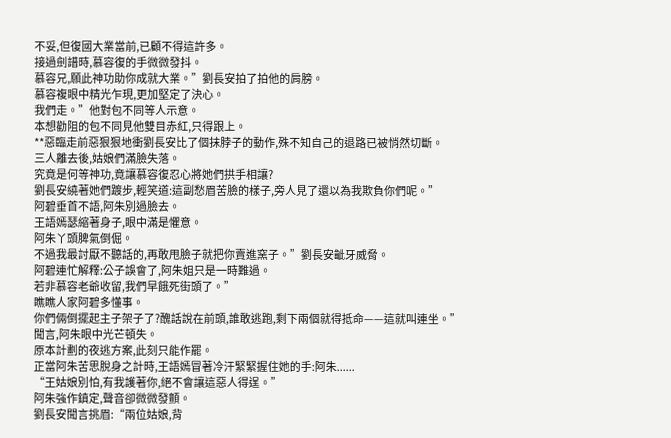不妥,但復國大業當前,已顧不得這許多。
接過劍譜時,慕容復的手微微發抖。
慕容兄,願此神功助你成就大業。”劉長安拍了拍他的肩膀。
慕容複眼中精光乍現,更加堅定了決心。
我們走。”他對包不同等人示意。
本想勸阻的包不同見他雙目赤紅,只得跟上。
**惡臨走前惡狠狠地衝劉長安比了個抹脖子的動作,殊不知自己的退路已被悄然切斷。
三人離去後,姑娘們滿臉失落。
究竟是何等神功,竟讓慕容復忍心將她們拱手相讓?
劉長安繞著她們踱步,輕笑道:這副愁眉苦臉的樣子,旁人見了還以為我欺負你們呢。”
阿碧垂首不語,阿朱別過臉去。
王語嫣瑟縮著身子,眼中滿是懼意。
阿朱丫頭脾氣倒倔。
不過我最討厭不聽話的,再敢甩臉子就把你賣進窯子。”劉長安齜牙威脅。
阿碧連忙解釋:公子誤會了,阿朱姐只是一時難過。
若非慕容老爺收留,我們早餓死街頭了。”
瞧瞧人家阿碧多懂事。
你們倆倒擺起主子架子了?醜話說在前頭,誰敢逃跑,剩下兩個就得抵命——這就叫連坐。”
聞言,阿朱眼中光芒頓失。
原本計劃的夜逃方案,此刻只能作罷。
正當阿朱苦思脫身之計時,王語嫣冒著冷汗緊緊握住她的手:阿朱......
“王姑娘別怕,有我護著你,絕不會讓這惡人得逞。”
阿朱強作鎮定,聲音卻微微發顫。
劉長安聞言挑眉:“兩位姑娘,背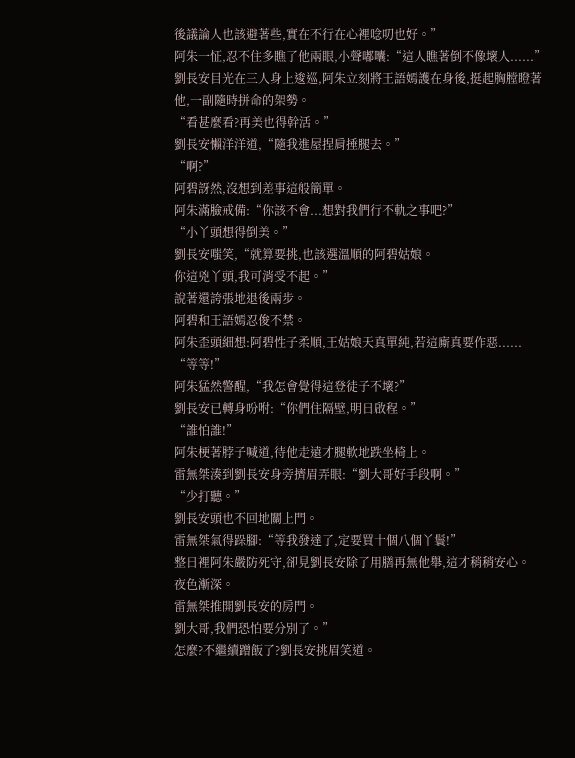後議論人也該避著些,實在不行在心裡唸叨也好。”
阿朱一怔,忍不住多瞧了他兩眼,小聲嘟囔:“這人瞧著倒不像壞人......”
劉長安目光在三人身上逡巡,阿朱立刻將王語嫣護在身後,挺起胸膛瞪著他,一副隨時拼命的架勢。
“看甚麼看?再美也得幹活。”
劉長安懶洋洋道,“隨我進屋捏肩捶腿去。”
“啊?”
阿碧訝然,沒想到差事這般簡單。
阿朱滿臉戒備:“你該不會...想對我們行不軌之事吧?”
“小丫頭想得倒美。”
劉長安嗤笑,“就算要挑,也該選溫順的阿碧姑娘。
你這兇丫頭,我可消受不起。”
說著還誇張地退後兩步。
阿碧和王語嫣忍俊不禁。
阿朱歪頭細想:阿碧性子柔順,王姑娘天真單純,若這廝真要作惡......
“等等!”
阿朱猛然警醒,“我怎會覺得這登徒子不壞?”
劉長安已轉身吩咐:“你們住隔壁,明日啟程。”
“誰怕誰!”
阿朱梗著脖子喊道,待他走遠才腿軟地跌坐椅上。
雷無桀湊到劉長安身旁擠眉弄眼:“劉大哥好手段啊。”
“少打聽。”
劉長安頭也不回地關上門。
雷無桀氣得跺腳:“等我發達了,定要買十個八個丫鬟!”
整日裡阿朱嚴防死守,卻見劉長安除了用膳再無他舉,這才稍稍安心。
夜色漸深。
雷無桀推開劉長安的房門。
劉大哥,我們恐怕要分別了。”
怎麼?不繼續蹭飯了?劉長安挑眉笑道。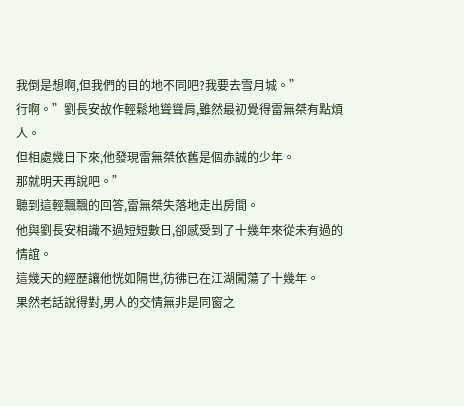我倒是想啊,但我們的目的地不同吧?我要去雪月城。”
行啊。”劉長安故作輕鬆地聳聳肩,雖然最初覺得雷無桀有點煩人。
但相處幾日下來,他發現雷無桀依舊是個赤誠的少年。
那就明天再說吧。”
聽到這輕飄飄的回答,雷無桀失落地走出房間。
他與劉長安相識不過短短數日,卻感受到了十幾年來從未有過的情誼。
這幾天的經歷讓他恍如隔世,彷彿已在江湖闖蕩了十幾年。
果然老話說得對,男人的交情無非是同窗之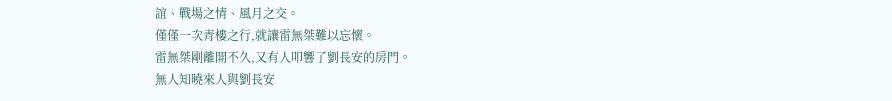誼、戰場之情、風月之交。
僅僅一次青樓之行,就讓雷無桀難以忘懷。
雷無桀剛離開不久,又有人叩響了劉長安的房門。
無人知曉來人與劉長安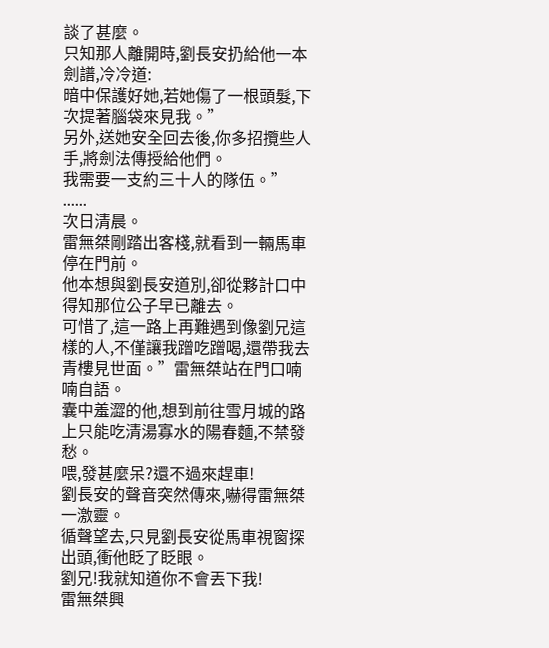談了甚麼。
只知那人離開時,劉長安扔給他一本劍譜,冷冷道:
暗中保護好她,若她傷了一根頭髮,下次提著腦袋來見我。”
另外,送她安全回去後,你多招攬些人手,將劍法傳授給他們。
我需要一支約三十人的隊伍。”
......
次日清晨。
雷無桀剛踏出客棧,就看到一輛馬車停在門前。
他本想與劉長安道別,卻從夥計口中得知那位公子早已離去。
可惜了,這一路上再難遇到像劉兄這樣的人,不僅讓我蹭吃蹭喝,還帶我去青樓見世面。”雷無桀站在門口喃喃自語。
囊中羞澀的他,想到前往雪月城的路上只能吃清湯寡水的陽春麵,不禁發愁。
喂,發甚麼呆?還不過來趕車!
劉長安的聲音突然傳來,嚇得雷無桀一激靈。
循聲望去,只見劉長安從馬車視窗探出頭,衝他眨了眨眼。
劉兄!我就知道你不會丟下我!
雷無桀興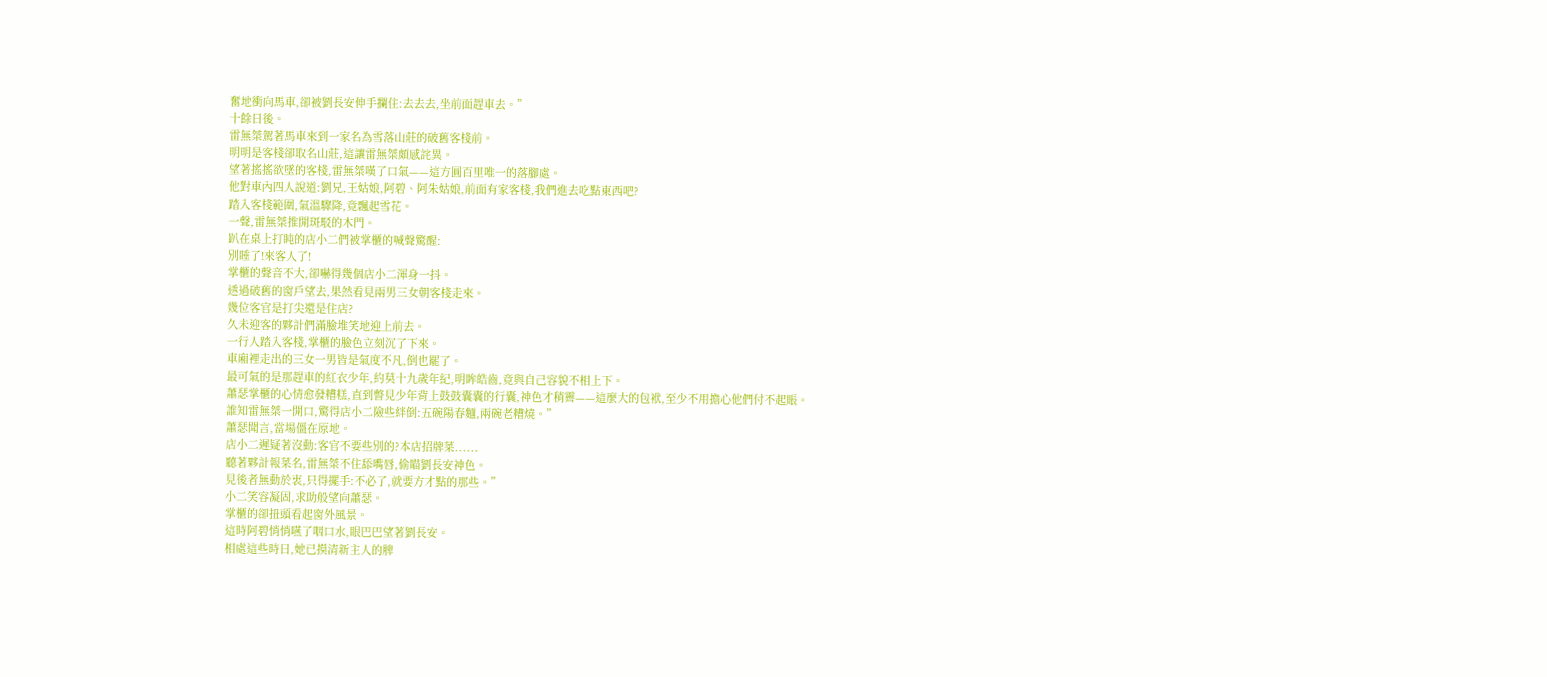奮地衝向馬車,卻被劉長安伸手攔住:去去去,坐前面趕車去。”
十餘日後。
雷無桀駕著馬車來到一家名為雪落山莊的破舊客棧前。
明明是客棧卻取名山莊,這讓雷無桀頗感詫異。
望著搖搖欲墜的客棧,雷無桀嘆了口氣——這方圓百里唯一的落腳處。
他對車內四人說道:劉兄,王姑娘,阿碧、阿朱姑娘,前面有家客棧,我們進去吃點東西吧?
踏入客棧範圍,氣溫驟降,竟飄起雪花。
一聲,雷無桀推開斑駁的木門。
趴在桌上打盹的店小二們被掌櫃的喊聲驚醒:
別睡了!來客人了!
掌櫃的聲音不大,卻嚇得幾個店小二渾身一抖。
透過破舊的窗戶望去,果然看見兩男三女朝客棧走來。
幾位客官是打尖還是住店?
久未迎客的夥計們滿臉堆笑地迎上前去。
一行人踏入客棧,掌櫃的臉色立刻沉了下來。
車廂裡走出的三女一男皆是氣度不凡,倒也罷了。
最可氣的是那趕車的紅衣少年,約莫十九歲年紀,明眸皓齒,竟與自己容貌不相上下。
蕭瑟掌櫃的心情愈發糟糕,直到瞥見少年背上鼓鼓囊囊的行囊,神色才稍霽——這麼大的包袱,至少不用擔心他們付不起賬。
誰知雷無桀一開口,驚得店小二險些絆倒:五碗陽春麵,兩碗老糟燒。”
蕭瑟聞言,當場僵在原地。
店小二遲疑著沒動:客官不要些別的?本店招牌菜......
聽著夥計報菜名,雷無桀不住舔嘴唇,偷瞄劉長安神色。
見後者無動於衷,只得擺手:不必了,就要方才點的那些。”
小二笑容凝固,求助般望向蕭瑟。
掌櫃的卻扭頭看起窗外風景。
這時阿碧悄悄嚥了咽口水,眼巴巴望著劉長安。
相處這些時日,她已摸清新主人的脾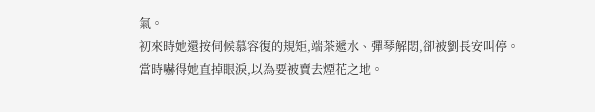氣。
初來時她還按伺候慕容復的規矩,端茶遞水、彈琴解悶,卻被劉長安叫停。
當時嚇得她直掉眼淚,以為要被賣去煙花之地。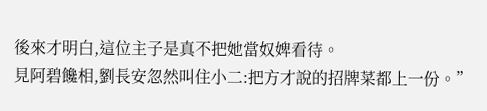後來才明白,這位主子是真不把她當奴婢看待。
見阿碧饞相,劉長安忽然叫住小二:把方才說的招牌菜都上一份。”